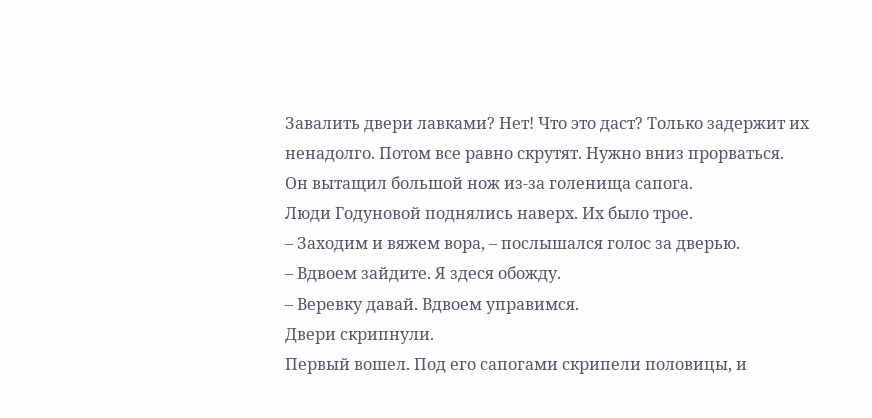Завалить двери лавками? Нет! Что это даст? Только задержит их ненадолго. Потом все равно скрутят. Нужно вниз прорваться.
Он вытащил большой нож из-за голенища сапога.
Люди Годуновой поднялись наверх. Их было трое.
– Заходим и вяжем вора, – послышался голос за дверью.
– Вдвоем зайдите. Я здеся обожду.
– Веревку давай. Вдвоем управимся.
Двери скрипнули.
Первый вошел. Под его сапогами скрипели половицы, и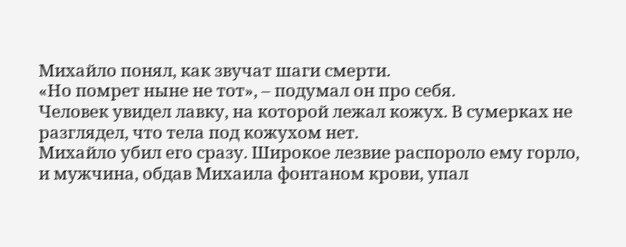Михайло понял, как звучат шаги смерти.
«Но помрет ныне не тот», – подумал он про себя.
Человек увидел лавку, на которой лежал кожух. В сумерках не разглядел, что тела под кожухом нет.
Михайло убил его сразу. Широкое лезвие распороло ему горло, и мужчина, обдав Михаила фонтаном крови, упал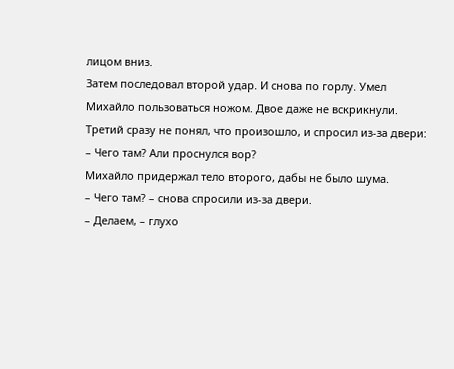лицом вниз.
Затем последовал второй удар. И снова по горлу. Умел Михайло пользоваться ножом. Двое даже не вскрикнули.
Третий сразу не понял, что произошло, и спросил из-за двери:
– Чего там? Али проснулся вор?
Михайло придержал тело второго, дабы не было шума.
– Чего там? – снова спросили из-за двери.
– Делаем, – глухо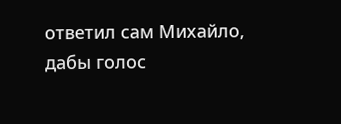ответил сам Михайло, дабы голос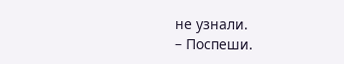не узнали.
– Поспеши.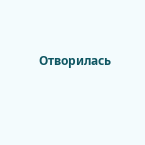Отворилась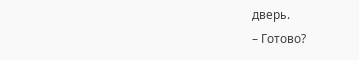дверь.
– Готово?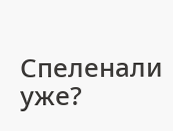Спеленали уже?